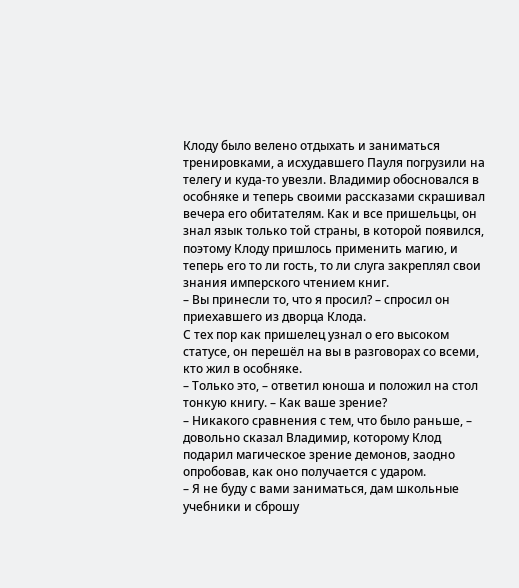Клоду было велено отдыхать и заниматься тренировками, а исхудавшего Пауля погрузили на телегу и куда-то увезли. Владимир обосновался в особняке и теперь своими рассказами скрашивал вечера его обитателям. Как и все пришельцы, он знал язык только той страны, в которой появился, поэтому Клоду пришлось применить магию, и теперь его то ли гость, то ли слуга закреплял свои знания имперского чтением книг.
– Вы принесли то, что я просил? – спросил он приехавшего из дворца Клода.
С тех пор как пришелец узнал о его высоком статусе, он перешёл на вы в разговорах со всеми, кто жил в особняке.
– Только это, – ответил юноша и положил на стол тонкую книгу. – Как ваше зрение?
– Никакого сравнения с тем, что было раньше, – довольно сказал Владимир, которому Клод подарил магическое зрение демонов, заодно опробовав, как оно получается с ударом.
– Я не буду с вами заниматься, дам школьные учебники и сброшу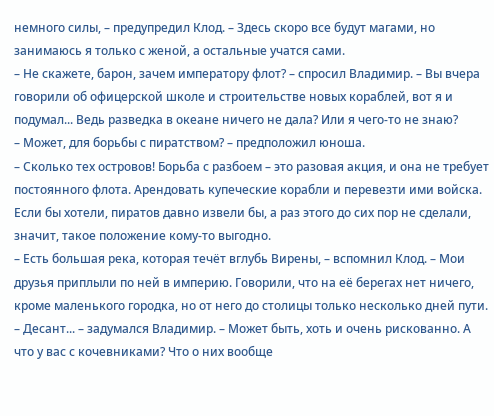немного силы, – предупредил Клод. – Здесь скоро все будут магами, но занимаюсь я только с женой, а остальные учатся сами.
– Не скажете, барон, зачем императору флот? – спросил Владимир. – Вы вчера говорили об офицерской школе и строительстве новых кораблей, вот я и подумал... Ведь разведка в океане ничего не дала? Или я чего-то не знаю?
– Может, для борьбы с пиратством? – предположил юноша.
– Сколько тех островов! Борьба с разбоем – это разовая акция, и она не требует постоянного флота. Арендовать купеческие корабли и перевезти ими войска. Если бы хотели, пиратов давно извели бы, а раз этого до сих пор не сделали, значит, такое положение кому-то выгодно.
– Есть большая река, которая течёт вглубь Вирены, – вспомнил Клод. – Мои друзья приплыли по ней в империю. Говорили, что на её берегах нет ничего, кроме маленького городка, но от него до столицы только несколько дней пути.
– Десант... – задумался Владимир. – Может быть, хоть и очень рискованно. А что у вас с кочевниками? Что о них вообще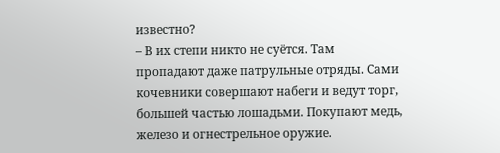известно?
– В их степи никто не суётся. Там пропадают даже патрульные отряды. Сами кочевники совершают набеги и ведут торг, большей частью лошадьми. Покупают медь, железо и огнестрельное оружие.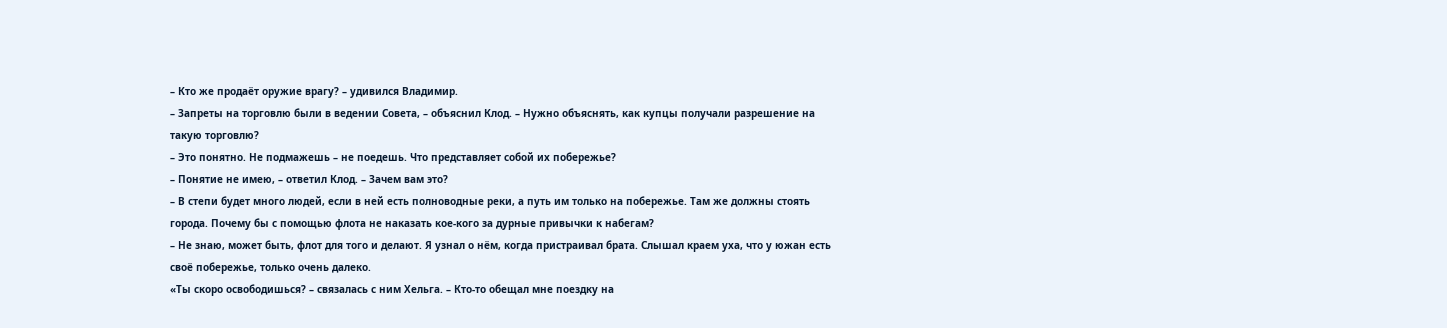– Кто же продаёт оружие врагу? – удивился Владимир.
– Запреты на торговлю были в ведении Совета, – объяснил Клод. – Нужно объяснять, как купцы получали разрешение на такую торговлю?
– Это понятно. Не подмажешь – не поедешь. Что представляет собой их побережье?
– Понятие не имею, – ответил Клод. – Зачем вам это?
– В степи будет много людей, если в ней есть полноводные реки, а путь им только на побережье. Там же должны стоять города. Почему бы с помощью флота не наказать кое-кого за дурные привычки к набегам?
– Не знаю, может быть, флот для того и делают. Я узнал о нём, когда пристраивал брата. Слышал краем уха, что у южан есть своё побережье, только очень далеко.
«Ты скоро освободишься? – связалась с ним Хельга. – Кто-то обещал мне поездку на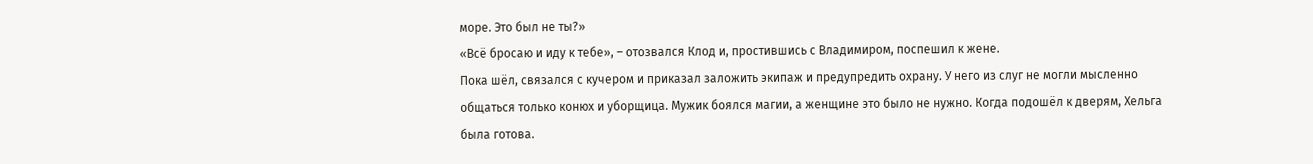море. Это был не ты?»
«Всё бросаю и иду к тебе», – отозвался Клод и, простившись с Владимиром, поспешил к жене.
Пока шёл, связался с кучером и приказал заложить экипаж и предупредить охрану. У него из слуг не могли мысленно общаться только конюх и уборщица. Мужик боялся магии, а женщине это было не нужно. Когда подошёл к дверям, Хельга была готова.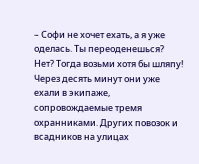– Софи не хочет ехать, а я уже оделась. Ты переоденешься? Нет? Тогда возьми хотя бы шляпу!
Через десять минут они уже ехали в экипаже, сопровождаемые тремя охранниками. Других повозок и всадников на улицах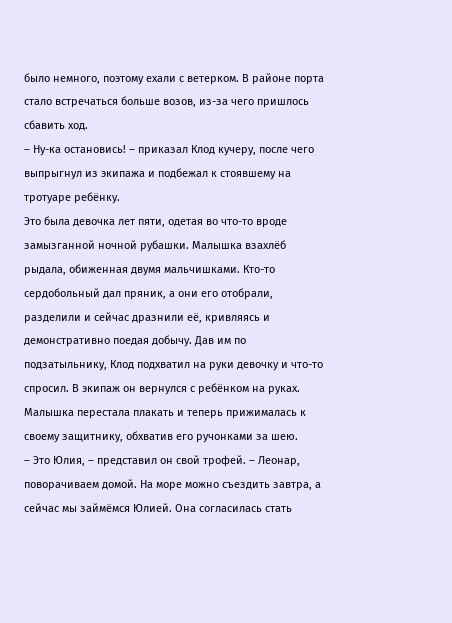было немного, поэтому ехали с ветерком. В районе порта стало встречаться больше возов, из-за чего пришлось сбавить ход.
– Ну-ка остановись! – приказал Клод кучеру, после чего выпрыгнул из экипажа и подбежал к стоявшему на тротуаре ребёнку.
Это была девочка лет пяти, одетая во что-то вроде замызганной ночной рубашки. Малышка взахлёб рыдала, обиженная двумя мальчишками. Кто-то сердобольный дал пряник, а они его отобрали, разделили и сейчас дразнили её, кривляясь и демонстративно поедая добычу. Дав им по подзатыльнику, Клод подхватил на руки девочку и что-то спросил. В экипаж он вернулся с ребёнком на руках. Малышка перестала плакать и теперь прижималась к своему защитнику, обхватив его ручонками за шею.
– Это Юлия, – представил он свой трофей. – Леонар, поворачиваем домой. На море можно съездить завтра, а сейчас мы займёмся Юлией. Она согласилась стать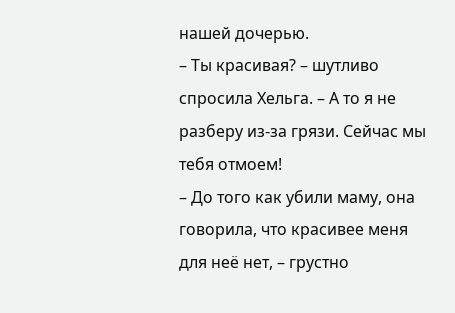нашей дочерью.
– Ты красивая? – шутливо спросила Хельга. – А то я не разберу из-за грязи. Сейчас мы тебя отмоем!
– До того как убили маму, она говорила, что красивее меня для неё нет, – грустно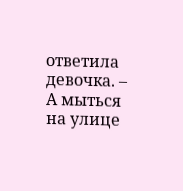ответила девочка. – А мыться на улице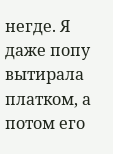негде. Я даже попу вытирала платком, а потом его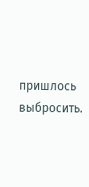пришлось выбросить.